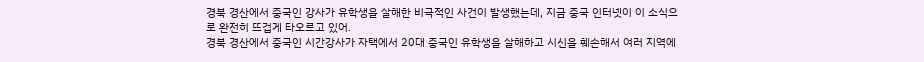경북 경산에서 중국인 강사가 유학생을 살해한 비극적인 사건이 발생했는데, 지금 중국 인터넷이 이 소식으로 완전히 뜨겁게 타오르고 있어.
경북 경산에서 중국인 시간강사가 자택에서 20대 중국인 유학생을 살해하고 시신을 훼손해서 여러 지역에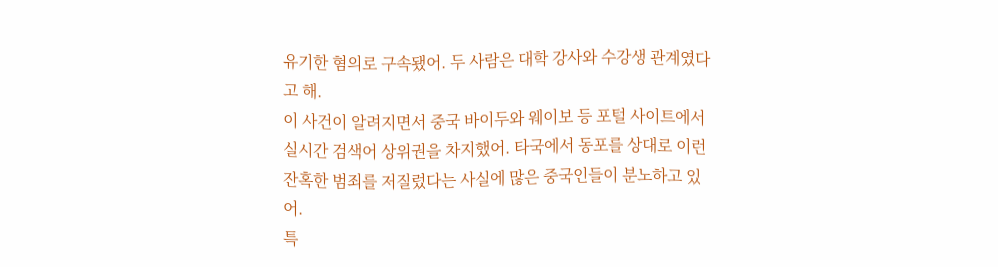유기한 혐의로 구속됐어. 두 사람은 대학 강사와 수강생 관계였다고 해.
이 사건이 알려지면서 중국 바이두와 웨이보 등 포털 사이트에서 실시간 검색어 상위권을 차지했어. 타국에서 동포를 상대로 이런 잔혹한 범죄를 저질렀다는 사실에 많은 중국인들이 분노하고 있어.
특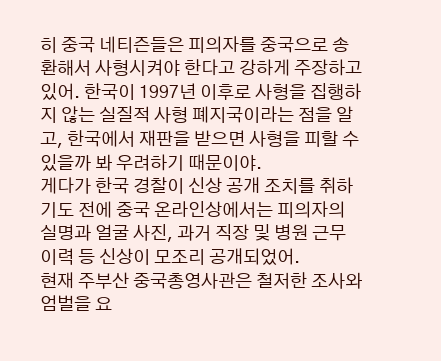히 중국 네티즌들은 피의자를 중국으로 송환해서 사형시켜야 한다고 강하게 주장하고 있어. 한국이 1997년 이후로 사형을 집행하지 않는 실질적 사형 폐지국이라는 점을 알고, 한국에서 재판을 받으면 사형을 피할 수 있을까 봐 우려하기 때문이야.
게다가 한국 경찰이 신상 공개 조치를 취하기도 전에 중국 온라인상에서는 피의자의 실명과 얼굴 사진, 과거 직장 및 병원 근무 이력 등 신상이 모조리 공개되었어.
현재 주부산 중국총영사관은 철저한 조사와 엄벌을 요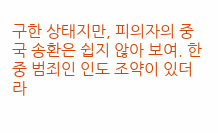구한 상태지만, 피의자의 중국 송환은 쉽지 않아 보여. 한중 범죄인 인도 조약이 있더라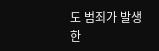도 범죄가 발생한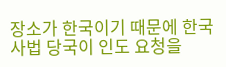장소가 한국이기 때문에 한국 사법 당국이 인도 요청을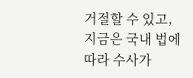거절할 수 있고, 지금은 국내 법에 따라 수사가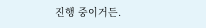진행 중이거든.